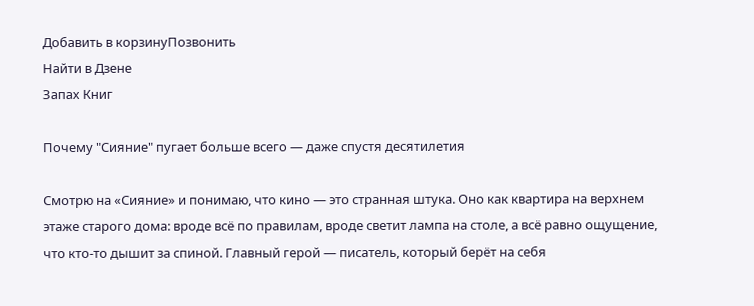Добавить в корзинуПозвонить
Найти в Дзене
Запах Книг

Почему "Сияние" пугает больше всего — даже спустя десятилетия

Смотрю на «Сияние» и понимаю, что кино — это странная штука. Оно как квартира на верхнем этаже старого дома: вроде всё по правилам, вроде светит лампа на столе, а всё равно ощущение, что кто-то дышит за спиной. Главный герой — писатель, который берёт на себя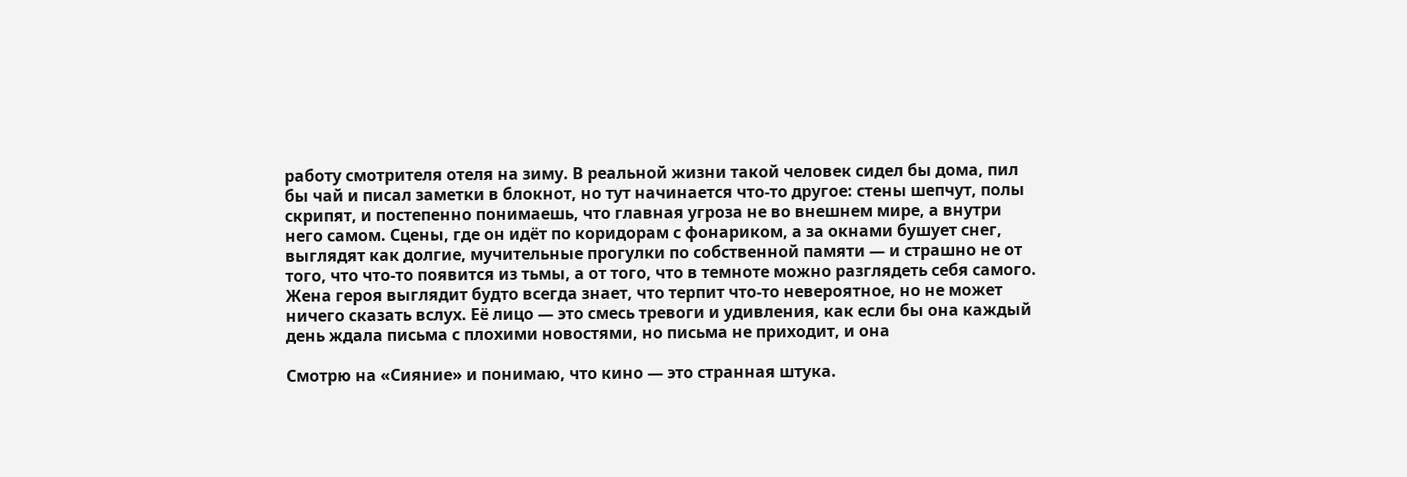работу смотрителя отеля на зиму. В реальной жизни такой человек сидел бы дома, пил бы чай и писал заметки в блокнот, но тут начинается что-то другое: стены шепчут, полы скрипят, и постепенно понимаешь, что главная угроза не во внешнем мире, а внутри него самом. Сцены, где он идёт по коридорам с фонариком, а за окнами бушует снег, выглядят как долгие, мучительные прогулки по собственной памяти — и страшно не от того, что что-то появится из тьмы, а от того, что в темноте можно разглядеть себя самого. Жена героя выглядит будто всегда знает, что терпит что-то невероятное, но не может ничего сказать вслух. Её лицо — это смесь тревоги и удивления, как если бы она каждый день ждала письма с плохими новостями, но письма не приходит, и она

Смотрю на «Сияние» и понимаю, что кино — это странная штука.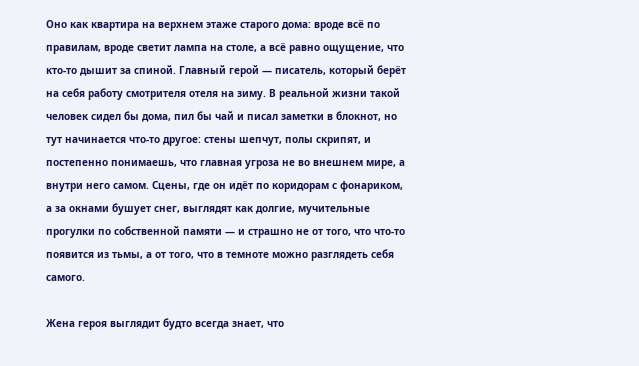Оно как квартира на верхнем этаже старого дома: вроде всё по правилам, вроде светит лампа на столе, а всё равно ощущение, что кто-то дышит за спиной. Главный герой — писатель, который берёт на себя работу смотрителя отеля на зиму. В реальной жизни такой человек сидел бы дома, пил бы чай и писал заметки в блокнот, но тут начинается что-то другое: стены шепчут, полы скрипят, и постепенно понимаешь, что главная угроза не во внешнем мире, а внутри него самом. Сцены, где он идёт по коридорам с фонариком, а за окнами бушует снег, выглядят как долгие, мучительные прогулки по собственной памяти — и страшно не от того, что что-то появится из тьмы, а от того, что в темноте можно разглядеть себя самого.

Жена героя выглядит будто всегда знает, что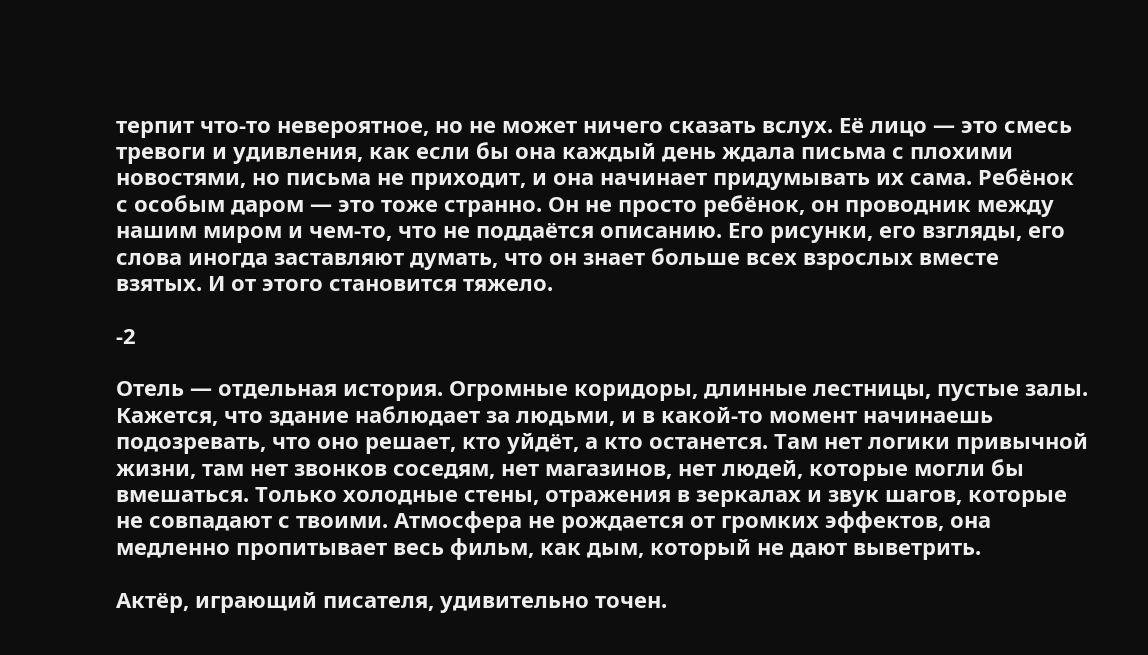терпит что-то невероятное, но не может ничего сказать вслух. Её лицо — это смесь тревоги и удивления, как если бы она каждый день ждала письма с плохими новостями, но письма не приходит, и она начинает придумывать их сама. Ребёнок с особым даром — это тоже странно. Он не просто ребёнок, он проводник между нашим миром и чем-то, что не поддаётся описанию. Его рисунки, его взгляды, его слова иногда заставляют думать, что он знает больше всех взрослых вместе взятых. И от этого становится тяжело.

-2

Отель — отдельная история. Огромные коридоры, длинные лестницы, пустые залы. Кажется, что здание наблюдает за людьми, и в какой-то момент начинаешь подозревать, что оно решает, кто уйдёт, а кто останется. Там нет логики привычной жизни, там нет звонков соседям, нет магазинов, нет людей, которые могли бы вмешаться. Только холодные стены, отражения в зеркалах и звук шагов, которые не совпадают с твоими. Атмосфера не рождается от громких эффектов, она медленно пропитывает весь фильм, как дым, который не дают выветрить.

Актёр, играющий писателя, удивительно точен.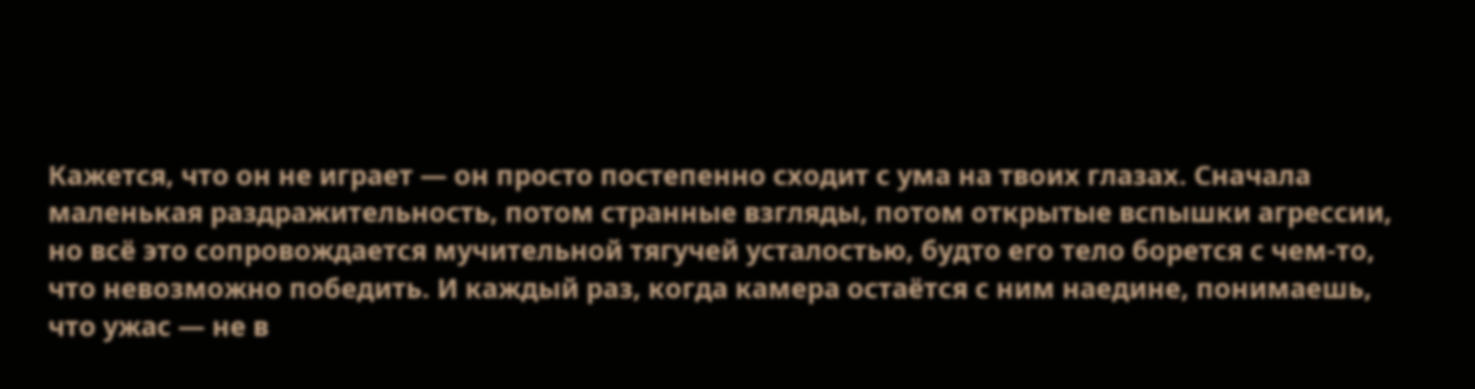Кажется, что он не играет — он просто постепенно сходит с ума на твоих глазах. Сначала маленькая раздражительность, потом странные взгляды, потом открытые вспышки агрессии, но всё это сопровождается мучительной тягучей усталостью, будто его тело борется с чем-то, что невозможно победить. И каждый раз, когда камера остаётся с ним наедине, понимаешь, что ужас — не в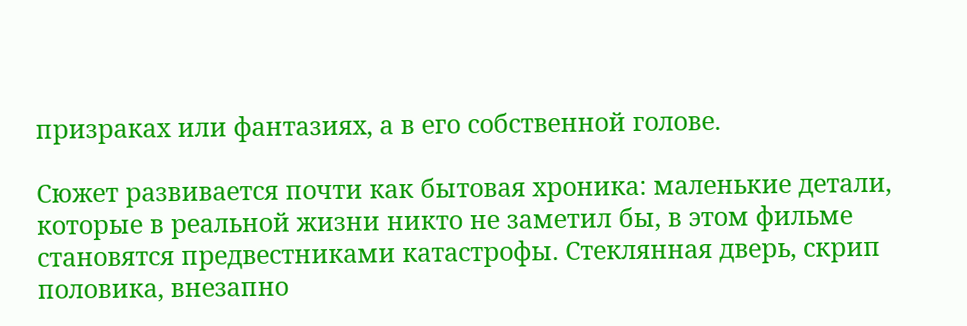призраках или фантазиях, а в его собственной голове.

Сюжет развивается почти как бытовая хроника: маленькие детали, которые в реальной жизни никто не заметил бы, в этом фильме становятся предвестниками катастрофы. Стеклянная дверь, скрип половика, внезапно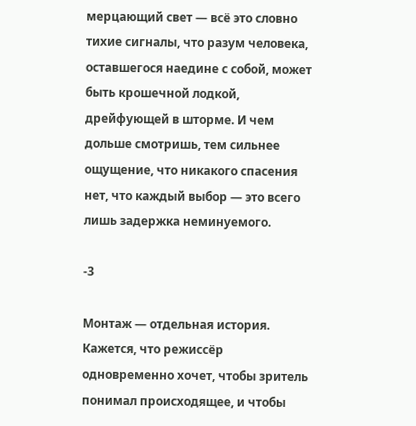мерцающий свет — всё это словно тихие сигналы, что разум человека, оставшегося наедине с собой, может быть крошечной лодкой, дрейфующей в шторме. И чем дольше смотришь, тем сильнее ощущение, что никакого спасения нет, что каждый выбор — это всего лишь задержка неминуемого.

-3

Монтаж — отдельная история. Кажется, что режиссёр одновременно хочет, чтобы зритель понимал происходящее, и чтобы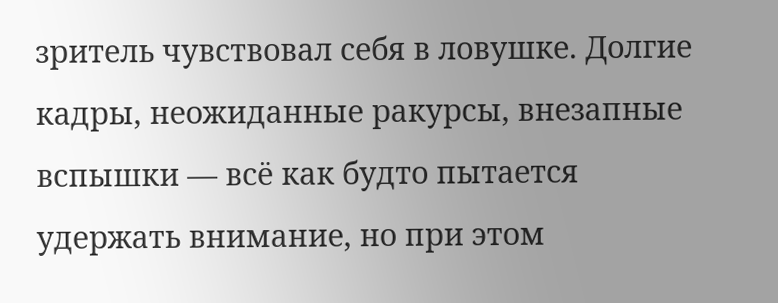зритель чувствовал себя в ловушке. Долгие кадры, неожиданные ракурсы, внезапные вспышки — всё как будто пытается удержать внимание, но при этом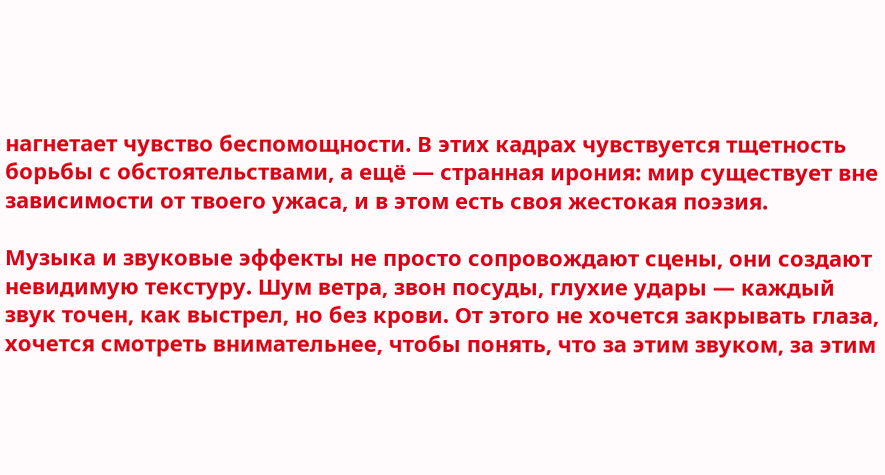нагнетает чувство беспомощности. В этих кадрах чувствуется тщетность борьбы с обстоятельствами, а ещё — странная ирония: мир существует вне зависимости от твоего ужаса, и в этом есть своя жестокая поэзия.

Музыка и звуковые эффекты не просто сопровождают сцены, они создают невидимую текстуру. Шум ветра, звон посуды, глухие удары — каждый звук точен, как выстрел, но без крови. От этого не хочется закрывать глаза, хочется смотреть внимательнее, чтобы понять, что за этим звуком, за этим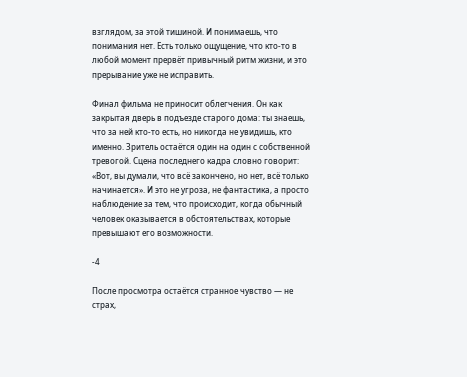взглядом, за этой тишиной. И понимаешь, что понимания нет. Есть только ощущение, что кто-то в любой момент прервёт привычный ритм жизни, и это прерывание уже не исправить.

Финал фильма не приносит облегчения. Он как закрытая дверь в подъезде старого дома: ты знаешь, что за ней кто-то есть, но никогда не увидишь, кто именно. Зритель остаётся один на один с собственной тревогой. Сцена последнего кадра словно говорит: «Вот, вы думали, что всё закончено, но нет, всё только начинается». И это не угроза, не фантастика, а просто наблюдение за тем, что происходит, когда обычный человек оказывается в обстоятельствах, которые превышают его возможности.

-4

После просмотра остаётся странное чувство — не страх,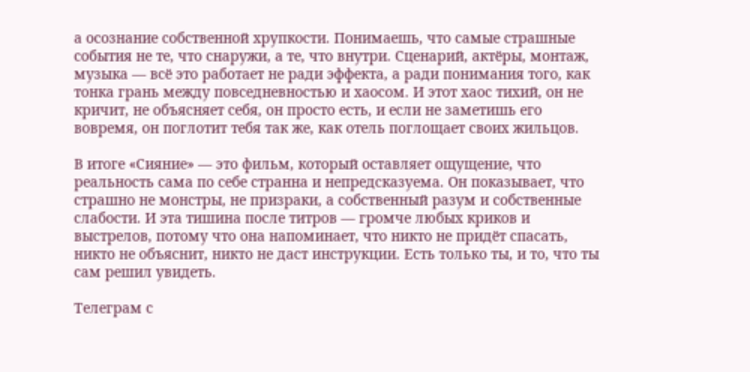а осознание собственной хрупкости. Понимаешь, что самые страшные события не те, что снаружи, а те, что внутри. Сценарий, актёры, монтаж, музыка — всё это работает не ради эффекта, а ради понимания того, как тонка грань между повседневностью и хаосом. И этот хаос тихий, он не кричит, не объясняет себя, он просто есть, и если не заметишь его вовремя, он поглотит тебя так же, как отель поглощает своих жильцов.

В итоге «Сияние» — это фильм, который оставляет ощущение, что реальность сама по себе странна и непредсказуема. Он показывает, что страшно не монстры, не призраки, а собственный разум и собственные слабости. И эта тишина после титров — громче любых криков и выстрелов, потому что она напоминает, что никто не придёт спасать, никто не объяснит, никто не даст инструкции. Есть только ты, и то, что ты сам решил увидеть.

Телеграм с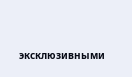эксклюзивными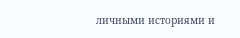личными историями и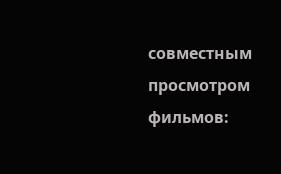совместным просмотром фильмов: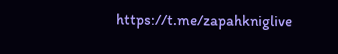https://t.me/zapahkniglive